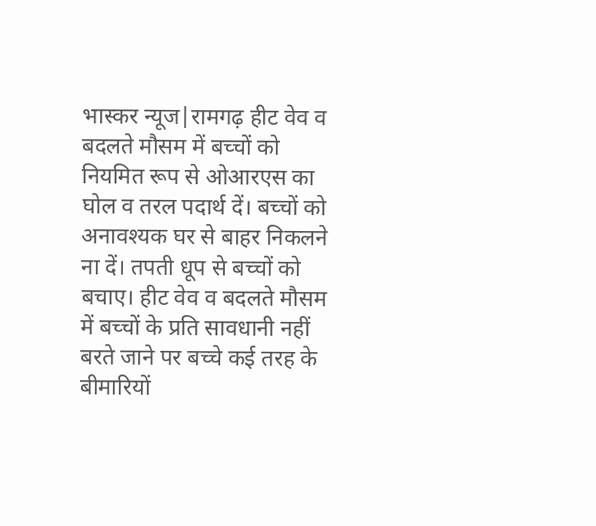भास्कर न्यूज|रामगढ़ हीट वेव व बदलते मौसम में बच्चों को नियमित रूप से ओआरएस का घोल व तरल पदार्थ दें। बच्चों को अनावश्यक घर से बाहर निकलने ना दें। तपती धूप से बच्चों को बचाए। हीट वेव व बदलते मौसम में बच्चों के प्रति सावधानी नहीं बरते जाने पर बच्चे कई तरह के बीमारियों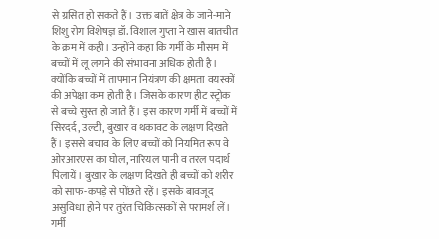से ग्रसित हो सकते हैं। उक्त बातें क्षेत्र के जाने-माने शिशु रोग विशेषज्ञ डॉ. विशाल गुप्ता ने खास बातचीत के क्रम में कही। उन्होंने कहा कि गर्मी के मौसम में बच्चों में लू लगने की संभावना अधिक होती है। क्योंकि बच्चों में तापमान नियंत्रण की क्षमता वयस्कों की अपेक्षा कम होती है। जिसके कारण हीट स्ट्रोक से बच्चे सुस्त हो जाते हैं। इस कारण गर्मी में बच्चों में सिरदर्द, उल्टी, बुखार व थकावट के लक्षण दिखते हैं। इससे बचाव के लिए बच्चों को नियमित रूप वे ओरआरएस का घोल, नारियल पानी व तरल पदार्थ पिलायें। बुखार के लक्षण दिखते ही बच्चों को शरीर को साफ-कपड़े से पोंछते रहें। इसके बावजूद असुविधा होने पर तुरंत चिकित्सकों से परामर्श लें। गर्मी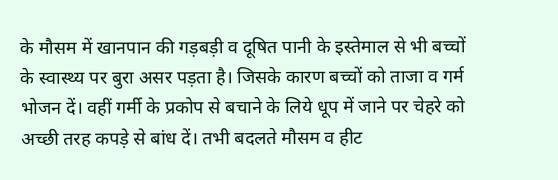के मौसम में खानपान की गड़बड़ी व दूषित पानी के इस्तेमाल से भी बच्चों के स्वास्थ्य पर बुरा असर पड़ता है। जिसके कारण बच्चों को ताजा व गर्म भोजन दें। वहीं गर्मी के प्रकोप से बचाने के लिये धूप में जाने पर चेहरे को अच्छी तरह कपड़े से बांध दें। तभी बदलते मौसम व हीट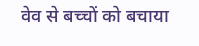वेव से बच्चों को बचाया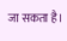जा सकता है।